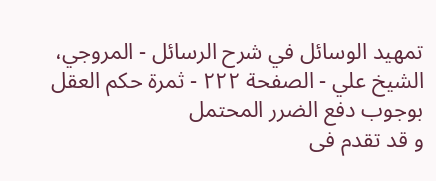تمهيد الوسائل في شرح الرسائل - المروجي، الشيخ علي - الصفحة ٢٢٢ - ثمرة حكم العقل بوجوب دفع الضرر المحتمل
و قد تقدم فى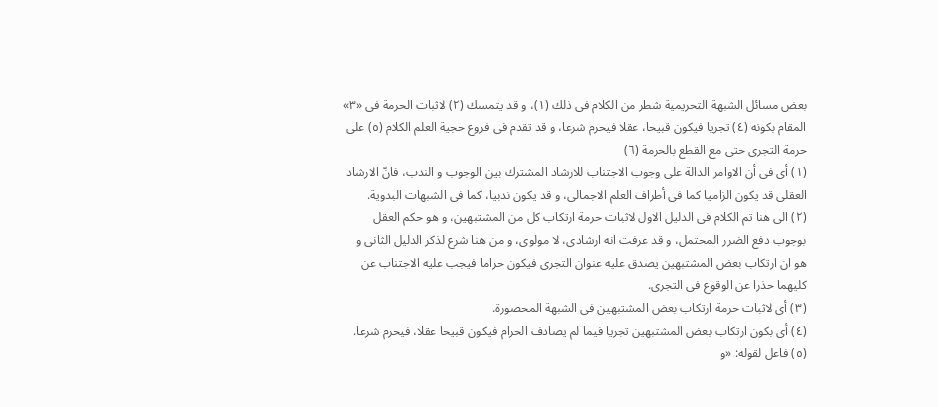بعض مسائل الشبهة التحريمية شطر من الكلام فى ذلك (١)، و قد يتمسك (٢) لاثبات الحرمة فى «٣» المقام بكونه (٤) تجريا فيكون قبيحا، عقلا فيحرم شرعا، و قد تقدم فى فروع حجية العلم الكلام (٥) على حرمة التجرى حتى مع القطع بالحرمة (٦)
(١) أى فى أن الاوامر الدالة على وجوب الاجتناب للارشاد المشترك بين الوجوب و الندب، فانّ الارشاد العقلى قد يكون الزاميا كما فى أطراف العلم الاجمالى، و قد يكون ندبيا، كما فى الشبهات البدوية.
(٢) الى هنا تم الكلام فى الدليل الاول لاثبات حرمة ارتكاب كل من المشتبهين، و هو حكم العقل بوجوب دفع الضرر المحتمل، و قد عرفت انه ارشادى، لا مولوى، و من هنا شرع لذكر الدليل الثانى و هو ان ارتكاب بعض المشتبهين يصدق عليه عنوان التجرى فيكون حراما فيجب عليه الاجتناب عن كليهما حذرا عن الوقوع فى التجرى.
(٣) أى لاثبات حرمة ارتكاب بعض المشتبهين فى الشبهة المحصورة.
(٤) أى بكون ارتكاب بعض المشتبهين تجريا فيما لم يصادف الحرام فيكون قبيحا عقلا، فيحرم شرعا.
(٥) فاعل لقوله: «و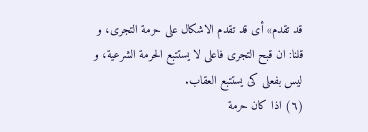قد تقدم» أى قد تقدم الاشكال على حرمة التجرى، و قلنا: ان قبح التجرى فاعلى لا يستتبع الحرمة الشرعية، و ليس بفعلى كى يستتبع العقاب.
(٦) اذا كان حرمة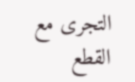التجرى مع القطع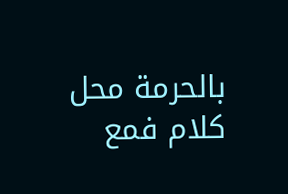بالحرمة محل كلام فمع